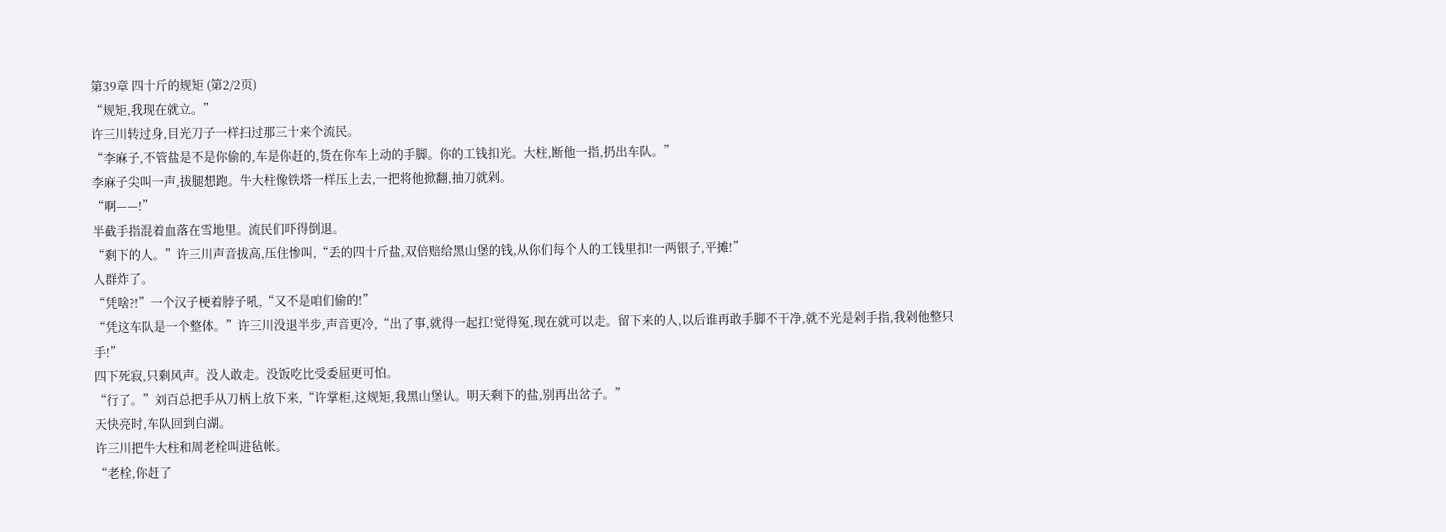第39章 四十斤的规矩 (第2/2页)
“规矩,我现在就立。”
许三川转过身,目光刀子一样扫过那三十来个流民。
“李麻子,不管盐是不是你偷的,车是你赶的,货在你车上动的手脚。你的工钱扣光。大柱,断他一指,扔出车队。”
李麻子尖叫一声,拔腿想跑。牛大柱像铁塔一样压上去,一把将他掀翻,抽刀就剁。
“啊——!”
半截手指混着血落在雪地里。流民们吓得倒退。
“剩下的人。”许三川声音拔高,压住惨叫,“丢的四十斤盐,双倍赔给黑山堡的钱,从你们每个人的工钱里扣!一两银子,平摊!”
人群炸了。
“凭啥?!”一个汉子梗着脖子吼,“又不是咱们偷的!”
“凭这车队是一个整体。”许三川没退半步,声音更冷,“出了事,就得一起扛!觉得冤,现在就可以走。留下来的人,以后谁再敢手脚不干净,就不光是剁手指,我剁他整只手!”
四下死寂,只剩风声。没人敢走。没饭吃比受委屈更可怕。
“行了。”刘百总把手从刀柄上放下来,“许掌柜,这规矩,我黑山堡认。明天剩下的盐,别再出岔子。”
天快亮时,车队回到白湖。
许三川把牛大柱和周老栓叫进毡帐。
“老栓,你赶了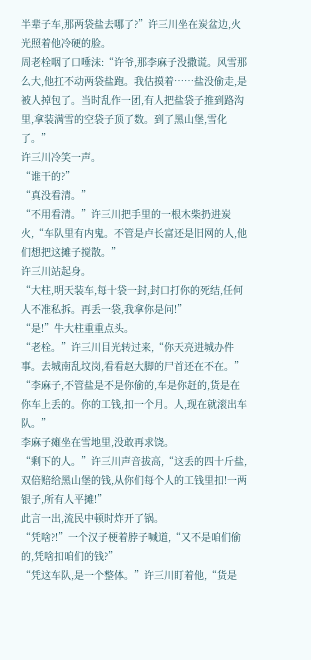半辈子车,那两袋盐去哪了?”许三川坐在炭盆边,火光照着他冷硬的脸。
周老栓咽了口唾沫:“许爷,那李麻子没撒谎。风雪那么大,他扛不动两袋盐跑。我估摸着……盐没偷走,是被人掉包了。当时乱作一团,有人把盐袋子推到路沟里,拿装满雪的空袋子顶了数。到了黑山堡,雪化了。”
许三川冷笑一声。
“谁干的?”
“真没看清。”
“不用看清。”许三川把手里的一根木柴扔进炭火,“车队里有内鬼。不管是卢长富还是旧网的人,他们想把这摊子搅散。”
许三川站起身。
“大柱,明天装车,每十袋一封,封口打你的死结,任何人不准私拆。再丢一袋,我拿你是问!”
“是!”牛大柱重重点头。
“老栓。”许三川目光转过来,“你天亮进城办件事。去城南乱坟岗,看看赵大脚的尸首还在不在。”
“李麻子,不管盐是不是你偷的,车是你赶的,货是在你车上丢的。你的工钱,扣一个月。人,现在就滚出车队。”
李麻子瘫坐在雪地里,没敢再求饶。
“剩下的人。”许三川声音拔高,“这丢的四十斤盐,双倍赔给黑山堡的钱,从你们每个人的工钱里扣!一两银子,所有人平摊!”
此言一出,流民中顿时炸开了锅。
“凭啥?!”一个汉子梗着脖子喊道,“又不是咱们偷的,凭啥扣咱们的钱?”
“凭这车队,是一个整体。”许三川盯着他,“货是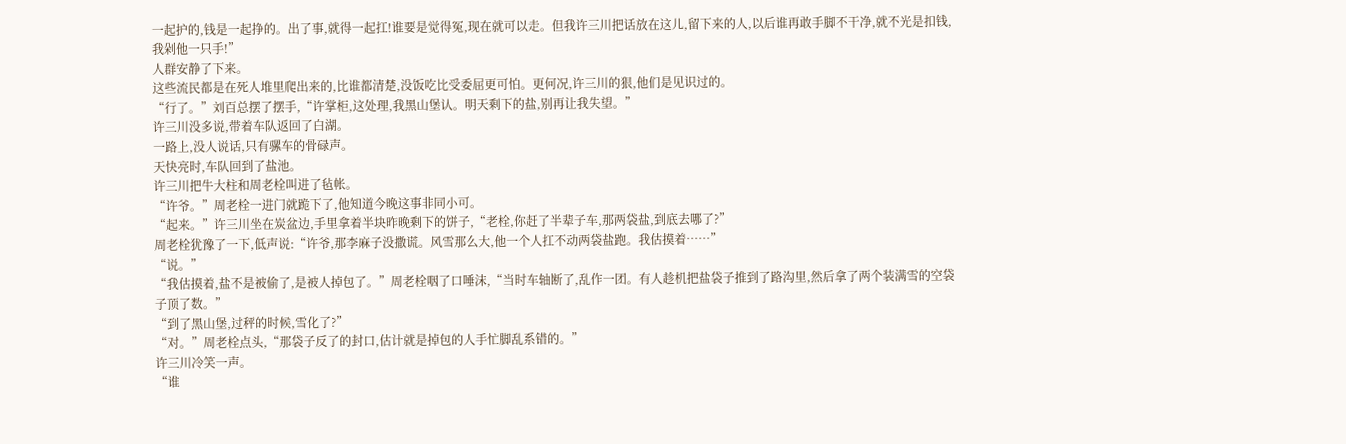一起护的,钱是一起挣的。出了事,就得一起扛!谁要是觉得冤,现在就可以走。但我许三川把话放在这儿,留下来的人,以后谁再敢手脚不干净,就不光是扣钱,我剁他一只手!”
人群安静了下来。
这些流民都是在死人堆里爬出来的,比谁都清楚,没饭吃比受委屈更可怕。更何况,许三川的狠,他们是见识过的。
“行了。”刘百总摆了摆手,“许掌柜,这处理,我黑山堡认。明天剩下的盐,别再让我失望。”
许三川没多说,带着车队返回了白湖。
一路上,没人说话,只有骡车的骨碌声。
天快亮时,车队回到了盐池。
许三川把牛大柱和周老栓叫进了毡帐。
“许爷。”周老栓一进门就跪下了,他知道今晚这事非同小可。
“起来。”许三川坐在炭盆边,手里拿着半块昨晚剩下的饼子,“老栓,你赶了半辈子车,那两袋盐,到底去哪了?”
周老栓犹豫了一下,低声说:“许爷,那李麻子没撒谎。风雪那么大,他一个人扛不动两袋盐跑。我估摸着……”
“说。”
“我估摸着,盐不是被偷了,是被人掉包了。”周老栓咽了口唾沫,“当时车轴断了,乱作一团。有人趁机把盐袋子推到了路沟里,然后拿了两个装满雪的空袋子顶了数。”
“到了黑山堡,过秤的时候,雪化了?”
“对。”周老栓点头,“那袋子反了的封口,估计就是掉包的人手忙脚乱系错的。”
许三川冷笑一声。
“谁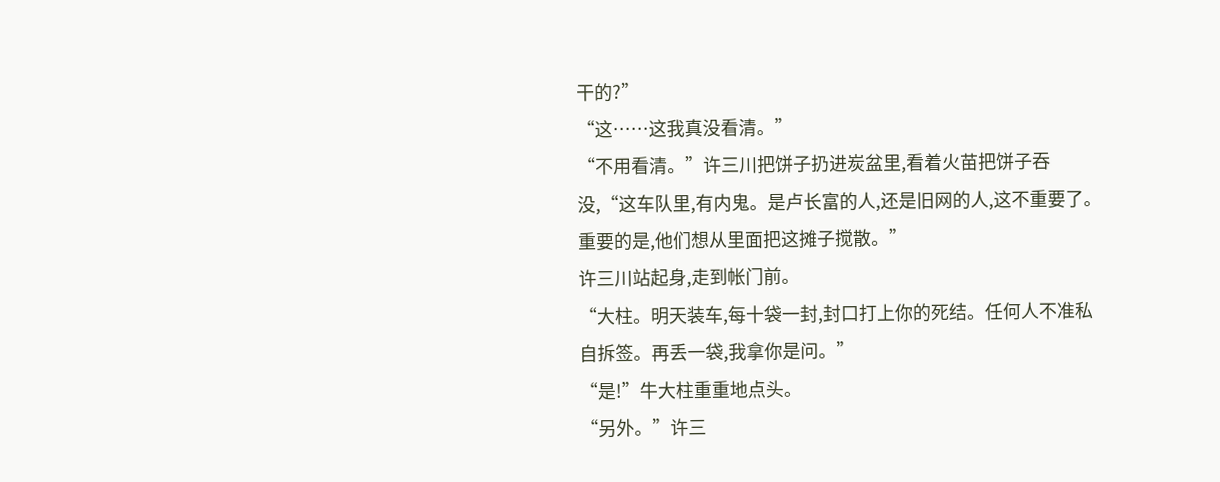干的?”
“这……这我真没看清。”
“不用看清。”许三川把饼子扔进炭盆里,看着火苗把饼子吞没,“这车队里,有内鬼。是卢长富的人,还是旧网的人,这不重要了。重要的是,他们想从里面把这摊子搅散。”
许三川站起身,走到帐门前。
“大柱。明天装车,每十袋一封,封口打上你的死结。任何人不准私自拆签。再丢一袋,我拿你是问。”
“是!”牛大柱重重地点头。
“另外。”许三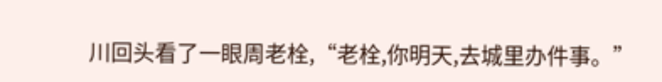川回头看了一眼周老栓,“老栓,你明天,去城里办件事。”